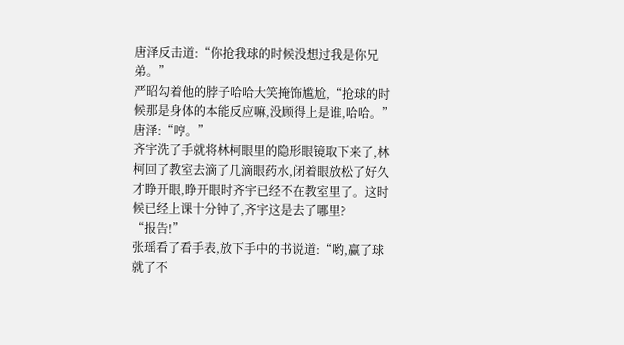唐泽反击道:“你抢我球的时候没想过我是你兄弟。”
严昭勾着他的脖子哈哈大笑掩饰尴尬,“抢球的时候那是身体的本能反应嘛,没顾得上是谁,哈哈。”
唐泽:“哼。”
齐宇洗了手就将林柯眼里的隐形眼镜取下来了,林柯回了教室去滴了几滴眼药水,闭着眼放松了好久才睁开眼,睁开眼时齐宇已经不在教室里了。这时候已经上课十分钟了,齐宇这是去了哪里?
“报告!”
张瑶看了看手表,放下手中的书说道:“哟,赢了球就了不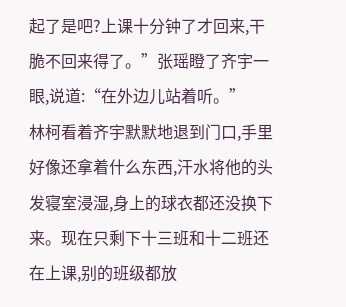起了是吧?上课十分钟了才回来,干脆不回来得了。”张瑶瞪了齐宇一眼,说道:“在外边儿站着听。”
林柯看着齐宇默默地退到门口,手里好像还拿着什么东西,汗水将他的头发寝室浸湿,身上的球衣都还没换下来。现在只剩下十三班和十二班还在上课,别的班级都放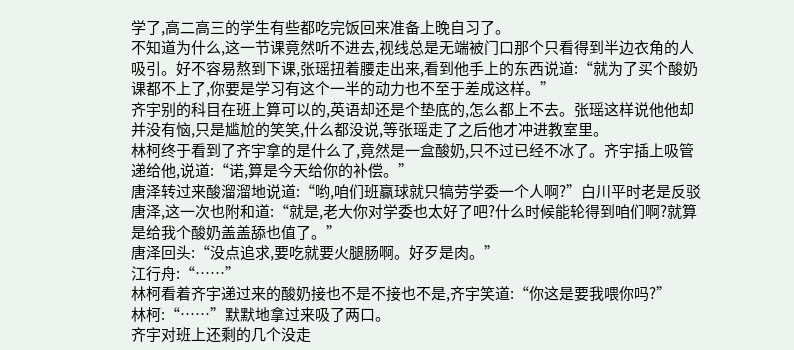学了,高二高三的学生有些都吃完饭回来准备上晚自习了。
不知道为什么,这一节课竟然听不进去,视线总是无端被门口那个只看得到半边衣角的人吸引。好不容易熬到下课,张瑶扭着腰走出来,看到他手上的东西说道:“就为了买个酸奶课都不上了,你要是学习有这个一半的动力也不至于差成这样。”
齐宇别的科目在班上算可以的,英语却还是个垫底的,怎么都上不去。张瑶这样说他他却并没有恼,只是尴尬的笑笑,什么都没说,等张瑶走了之后他才冲进教室里。
林柯终于看到了齐宇拿的是什么了,竟然是一盒酸奶,只不过已经不冰了。齐宇插上吸管递给他,说道:“诺,算是今天给你的补偿。”
唐泽转过来酸溜溜地说道:“哟,咱们班赢球就只犒劳学委一个人啊?”白川平时老是反驳唐泽,这一次也附和道:“就是,老大你对学委也太好了吧?什么时候能轮得到咱们啊?就算是给我个酸奶盖盖舔也值了。”
唐泽回头:“没点追求,要吃就要火腿肠啊。好歹是肉。”
江行舟:“……”
林柯看着齐宇递过来的酸奶接也不是不接也不是,齐宇笑道:“你这是要我喂你吗?”
林柯:“……”默默地拿过来吸了两口。
齐宇对班上还剩的几个没走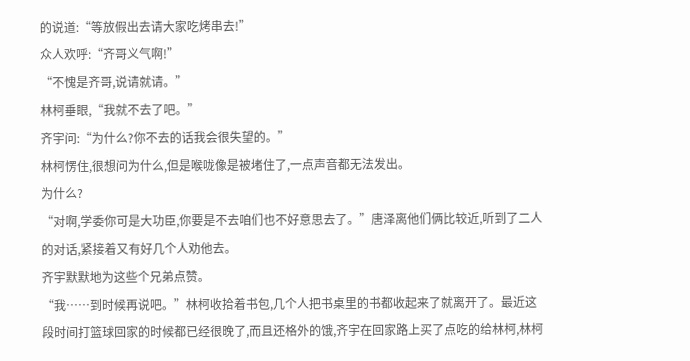的说道:“等放假出去请大家吃烤串去!”
众人欢呼:“齐哥义气啊!”
“不愧是齐哥,说请就请。”
林柯垂眼,“我就不去了吧。”
齐宇问:“为什么?你不去的话我会很失望的。”
林柯愣住,很想问为什么,但是喉咙像是被堵住了,一点声音都无法发出。
为什么?
“对啊,学委你可是大功臣,你要是不去咱们也不好意思去了。”唐泽离他们俩比较近,听到了二人的对话,紧接着又有好几个人劝他去。
齐宇默默地为这些个兄弟点赞。
“我……到时候再说吧。”林柯收拾着书包,几个人把书桌里的书都收起来了就离开了。最近这段时间打篮球回家的时候都已经很晚了,而且还格外的饿,齐宇在回家路上买了点吃的给林柯,林柯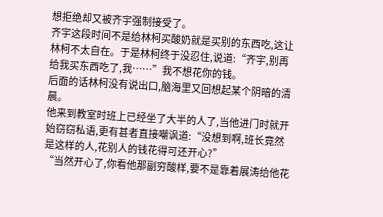想拒绝却又被齐宇强制接受了。
齐宇这段时间不是给林柯买酸奶就是买别的东西吃,这让林柯不太自在。于是林柯终于没忍住,说道:“齐宇,别再给我买东西吃了,我……”我不想花你的钱。
后面的话林柯没有说出口,脑海里又回想起某个阴暗的清晨。
他来到教室时班上已经坐了大半的人了,当他进门时就开始窃窃私语,更有甚者直接嘲讽道:“没想到啊,班长竟然是这样的人,花别人的钱花得可还开心?”
“当然开心了,你看他那副穷酸样,要不是靠着展涛给他花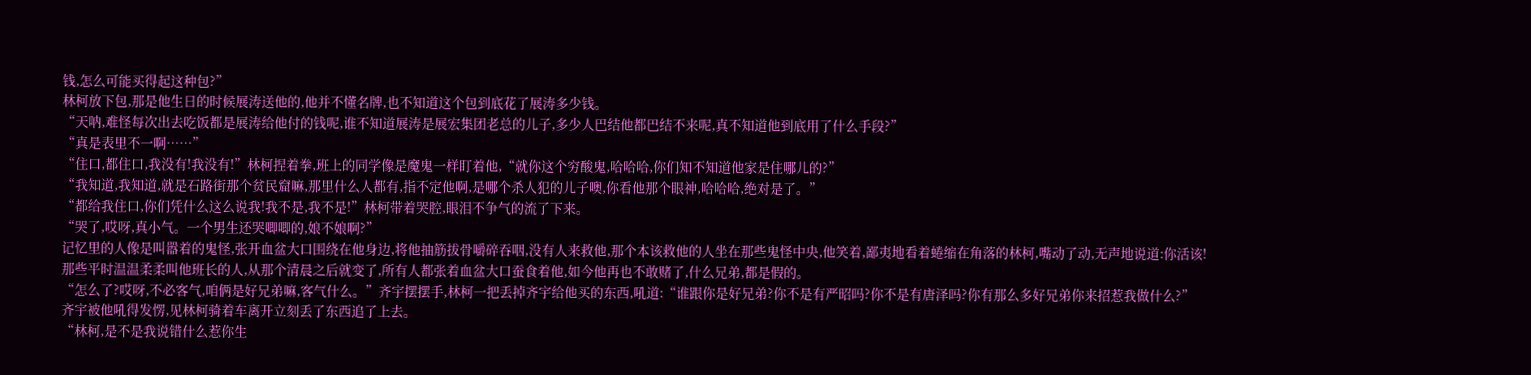钱,怎么可能买得起这种包?”
林柯放下包,那是他生日的时候展涛送他的,他并不懂名牌,也不知道这个包到底花了展涛多少钱。
“天呐,难怪每次出去吃饭都是展涛给他付的钱呢,谁不知道展涛是展宏集团老总的儿子,多少人巴结他都巴结不来呢,真不知道他到底用了什么手段?”
“真是表里不一啊……”
“住口,都住口,我没有!我没有!”林柯捏着拳,班上的同学像是魔鬼一样盯着他,“就你这个穷酸鬼,哈哈哈,你们知不知道他家是住哪儿的?”
“我知道,我知道,就是石路街那个贫民窟嘛,那里什么人都有,指不定他啊,是哪个杀人犯的儿子噢,你看他那个眼神,哈哈哈,绝对是了。”
“都给我住口,你们凭什么这么说我!我不是,我不是!”林柯带着哭腔,眼泪不争气的流了下来。
“哭了,哎呀,真小气。一个男生还哭唧唧的,娘不娘啊?”
记忆里的人像是叫嚣着的鬼怪,张开血盆大口围绕在他身边,将他抽筋拔骨嚼碎吞咽,没有人来救他,那个本该救他的人坐在那些鬼怪中央,他笑着,鄙夷地看着蜷缩在角落的林柯,嘴动了动,无声地说道:你活该!
那些平时温温柔柔叫他班长的人,从那个清晨之后就变了,所有人都张着血盆大口蚕食着他,如今他再也不敢赌了,什么兄弟,都是假的。
“怎么了?哎呀,不必客气,咱俩是好兄弟嘛,客气什么。”齐宇摆摆手,林柯一把丢掉齐宇给他买的东西,吼道:“谁跟你是好兄弟?你不是有严昭吗?你不是有唐泽吗?你有那么多好兄弟你来招惹我做什么?”
齐宇被他吼得发愣,见林柯骑着车离开立刻丢了东西追了上去。
“林柯,是不是我说错什么惹你生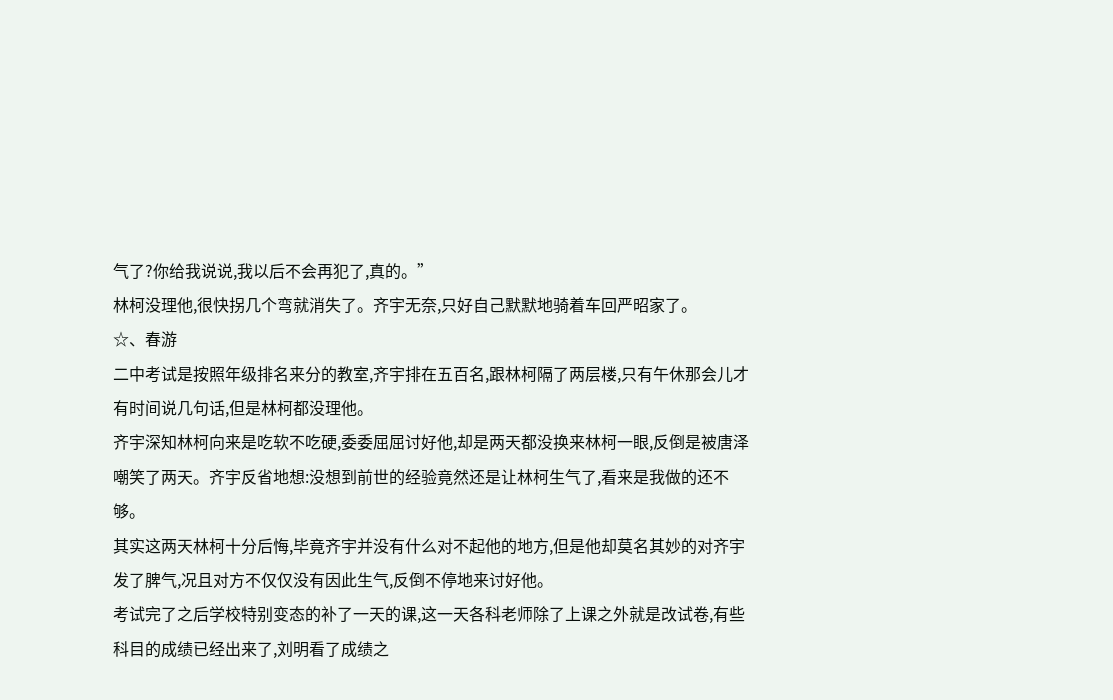气了?你给我说说,我以后不会再犯了,真的。”
林柯没理他,很快拐几个弯就消失了。齐宇无奈,只好自己默默地骑着车回严昭家了。
☆、春游
二中考试是按照年级排名来分的教室,齐宇排在五百名,跟林柯隔了两层楼,只有午休那会儿才有时间说几句话,但是林柯都没理他。
齐宇深知林柯向来是吃软不吃硬,委委屈屈讨好他,却是两天都没换来林柯一眼,反倒是被唐泽嘲笑了两天。齐宇反省地想:没想到前世的经验竟然还是让林柯生气了,看来是我做的还不够。
其实这两天林柯十分后悔,毕竟齐宇并没有什么对不起他的地方,但是他却莫名其妙的对齐宇发了脾气,况且对方不仅仅没有因此生气,反倒不停地来讨好他。
考试完了之后学校特别变态的补了一天的课,这一天各科老师除了上课之外就是改试卷,有些科目的成绩已经出来了,刘明看了成绩之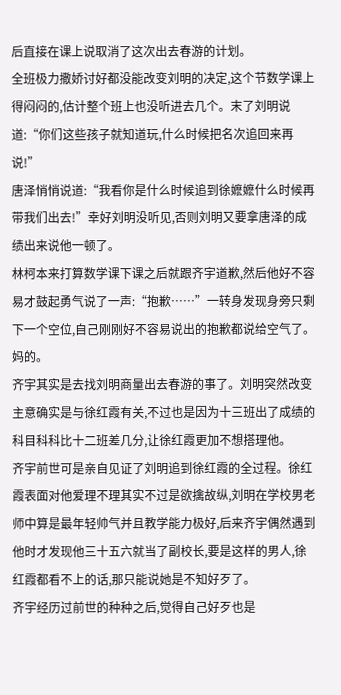后直接在课上说取消了这次出去春游的计划。
全班极力撒娇讨好都没能改变刘明的决定,这个节数学课上得闷闷的,估计整个班上也没听进去几个。末了刘明说道:“你们这些孩子就知道玩,什么时候把名次追回来再说!”
唐泽悄悄说道:“我看你是什么时候追到徐嬷嬷什么时候再带我们出去!”幸好刘明没听见,否则刘明又要拿唐泽的成绩出来说他一顿了。
林柯本来打算数学课下课之后就跟齐宇道歉,然后他好不容易才鼓起勇气说了一声:“抱歉……”一转身发现身旁只剩下一个空位,自己刚刚好不容易说出的抱歉都说给空气了。
妈的。
齐宇其实是去找刘明商量出去春游的事了。刘明突然改变主意确实是与徐红霞有关,不过也是因为十三班出了成绩的科目科科比十二班差几分,让徐红霞更加不想搭理他。
齐宇前世可是亲自见证了刘明追到徐红霞的全过程。徐红霞表面对他爱理不理其实不过是欲擒故纵,刘明在学校男老师中算是最年轻帅气并且教学能力极好,后来齐宇偶然遇到他时才发现他三十五六就当了副校长,要是这样的男人,徐红霞都看不上的话,那只能说她是不知好歹了。
齐宇经历过前世的种种之后,觉得自己好歹也是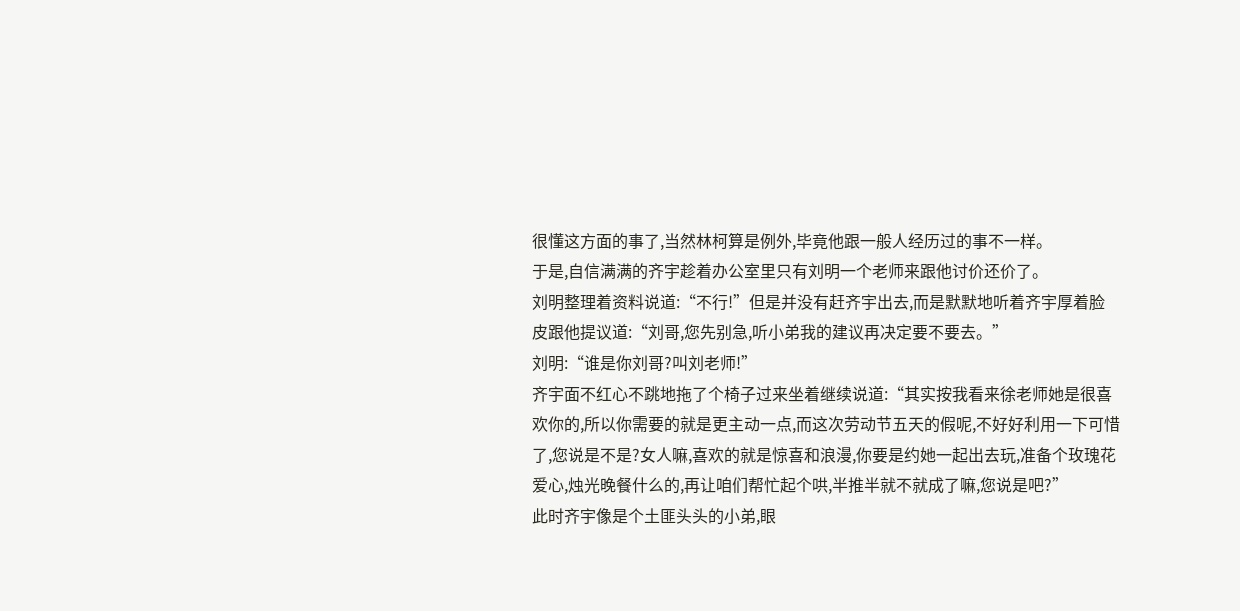很懂这方面的事了,当然林柯算是例外,毕竟他跟一般人经历过的事不一样。
于是,自信满满的齐宇趁着办公室里只有刘明一个老师来跟他讨价还价了。
刘明整理着资料说道:“不行!”但是并没有赶齐宇出去,而是默默地听着齐宇厚着脸皮跟他提议道:“刘哥,您先别急,听小弟我的建议再决定要不要去。”
刘明:“谁是你刘哥?叫刘老师!”
齐宇面不红心不跳地拖了个椅子过来坐着继续说道:“其实按我看来徐老师她是很喜欢你的,所以你需要的就是更主动一点,而这次劳动节五天的假呢,不好好利用一下可惜了,您说是不是?女人嘛,喜欢的就是惊喜和浪漫,你要是约她一起出去玩,准备个玫瑰花爱心,烛光晚餐什么的,再让咱们帮忙起个哄,半推半就不就成了嘛,您说是吧?”
此时齐宇像是个土匪头头的小弟,眼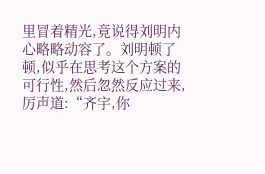里冒着精光,竟说得刘明内心略略动容了。刘明顿了顿,似乎在思考这个方案的可行性,然后忽然反应过来,厉声道:“齐宇,你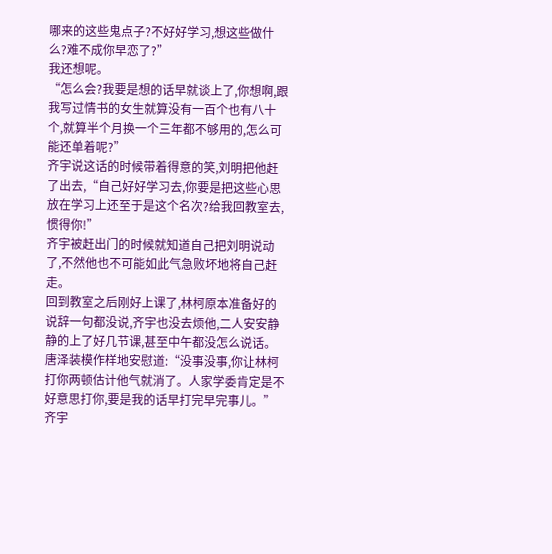哪来的这些鬼点子?不好好学习,想这些做什么?难不成你早恋了?”
我还想呢。
“怎么会?我要是想的话早就谈上了,你想啊,跟我写过情书的女生就算没有一百个也有八十个,就算半个月换一个三年都不够用的,怎么可能还单着呢?”
齐宇说这话的时候带着得意的笑,刘明把他赶了出去,“自己好好学习去,你要是把这些心思放在学习上还至于是这个名次?给我回教室去,惯得你!”
齐宇被赶出门的时候就知道自己把刘明说动了,不然他也不可能如此气急败坏地将自己赶走。
回到教室之后刚好上课了,林柯原本准备好的说辞一句都没说,齐宇也没去烦他,二人安安静静的上了好几节课,甚至中午都没怎么说话。唐泽装模作样地安慰道:“没事没事,你让林柯打你两顿估计他气就消了。人家学委肯定是不好意思打你,要是我的话早打完早完事儿。”
齐宇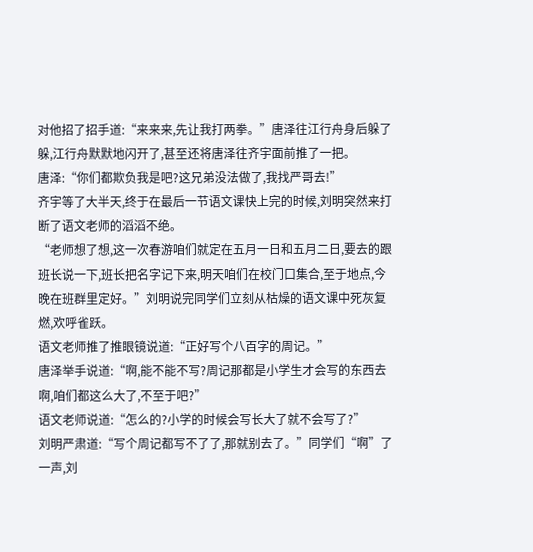对他招了招手道:“来来来,先让我打两拳。”唐泽往江行舟身后躲了躲,江行舟默默地闪开了,甚至还将唐泽往齐宇面前推了一把。
唐泽:“你们都欺负我是吧?这兄弟没法做了,我找严哥去!”
齐宇等了大半天,终于在最后一节语文课快上完的时候,刘明突然来打断了语文老师的滔滔不绝。
“老师想了想,这一次春游咱们就定在五月一日和五月二日,要去的跟班长说一下,班长把名字记下来,明天咱们在校门口集合,至于地点,今晚在班群里定好。”刘明说完同学们立刻从枯燥的语文课中死灰复燃,欢呼雀跃。
语文老师推了推眼镜说道:“正好写个八百字的周记。”
唐泽举手说道:“啊,能不能不写?周记那都是小学生才会写的东西去啊,咱们都这么大了,不至于吧?”
语文老师说道:“怎么的?小学的时候会写长大了就不会写了?”
刘明严肃道:“写个周记都写不了了,那就别去了。”同学们“啊”了一声,刘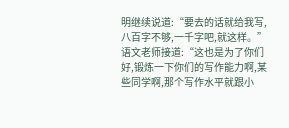明继续说道:“要去的话就给我写,八百字不够,一千字吧,就这样。”
语文老师接道:“这也是为了你们好,锻炼一下你们的写作能力啊,某些同学啊,那个写作水平就跟小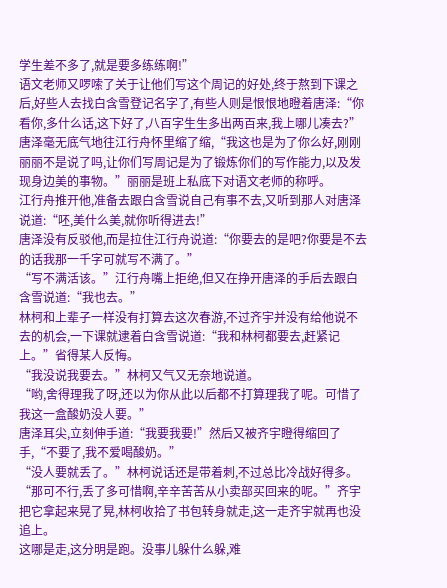学生差不多了,就是要多练练啊!”
语文老师又啰嗦了关于让他们写这个周记的好处,终于熬到下课之后,好些人去找白含雪登记名字了,有些人则是恨恨地瞪着唐泽:“你看你,多什么话,这下好了,八百字生生多出两百来,我上哪儿凑去?”
唐泽毫无底气地往江行舟怀里缩了缩,“我这也是为了你么好,刚刚丽丽不是说了吗,让你们写周记是为了锻炼你们的写作能力,以及发现身边美的事物。”丽丽是班上私底下对语文老师的称呼。
江行舟推开他,准备去跟白含雪说自己有事不去,又听到那人对唐泽说道:“呸,美什么美,就你听得进去!”
唐泽没有反驳他,而是拉住江行舟说道:“你要去的是吧?你要是不去的话我那一千字可就写不满了。”
“写不满活该。”江行舟嘴上拒绝,但又在挣开唐泽的手后去跟白含雪说道:“我也去。”
林柯和上辈子一样没有打算去这次春游,不过齐宇并没有给他说不去的机会,一下课就逮着白含雪说道:“我和林柯都要去,赶紧记上。”省得某人反悔。
“我没说我要去。”林柯又气又无奈地说道。
“哟,舍得理我了呀,还以为你从此以后都不打算理我了呢。可惜了我这一盒酸奶没人要。”
唐泽耳尖,立刻伸手道:“我要我要!”然后又被齐宇瞪得缩回了手,“不要了,我不爱喝酸奶。”
“没人要就丢了。”林柯说话还是带着刺,不过总比冷战好得多。
“那可不行,丢了多可惜啊,辛辛苦苦从小卖部买回来的呢。”齐宇把它拿起来晃了晃,林柯收拾了书包转身就走,这一走齐宇就再也没追上。
这哪是走,这分明是跑。没事儿躲什么躲,难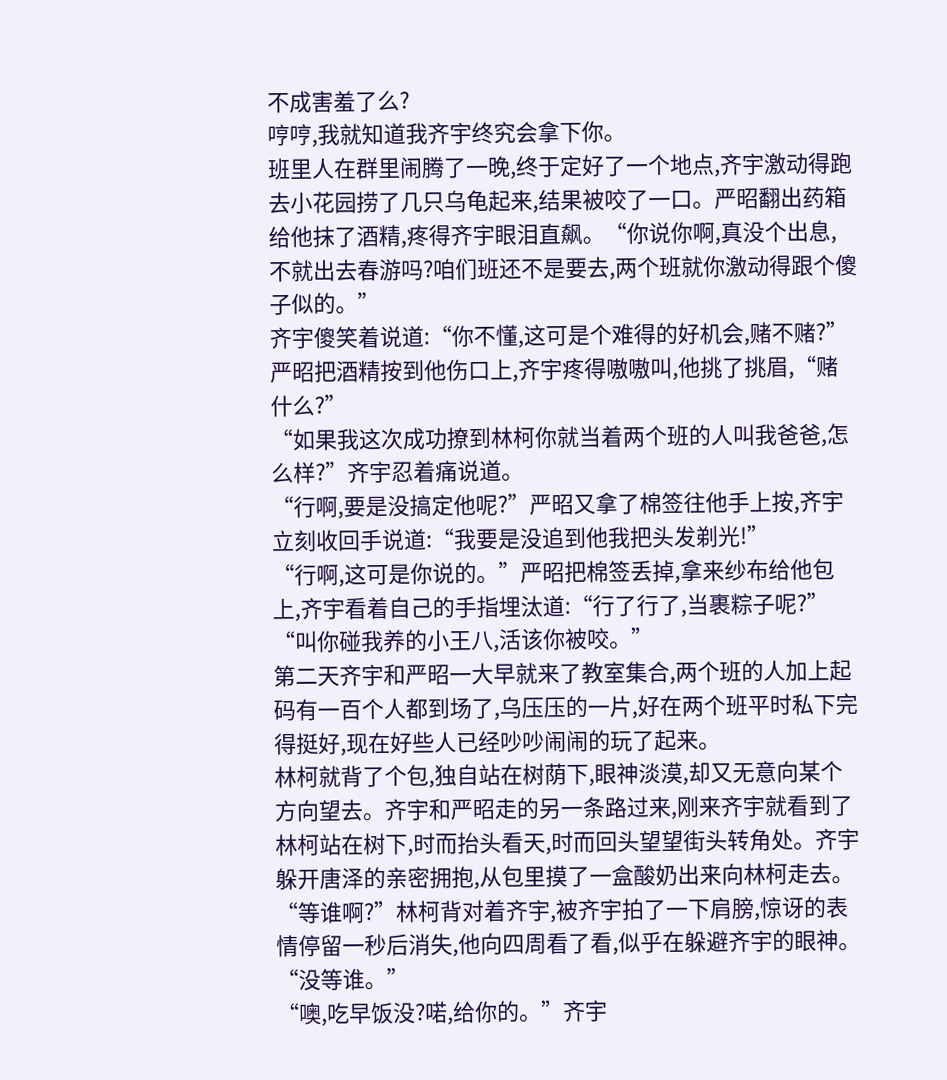不成害羞了么?
哼哼,我就知道我齐宇终究会拿下你。
班里人在群里闹腾了一晚,终于定好了一个地点,齐宇激动得跑去小花园捞了几只乌龟起来,结果被咬了一口。严昭翻出药箱给他抹了酒精,疼得齐宇眼泪直飙。“你说你啊,真没个出息,不就出去春游吗?咱们班还不是要去,两个班就你激动得跟个傻子似的。”
齐宇傻笑着说道:“你不懂,这可是个难得的好机会,赌不赌?”
严昭把酒精按到他伤口上,齐宇疼得嗷嗷叫,他挑了挑眉,“赌什么?”
“如果我这次成功撩到林柯你就当着两个班的人叫我爸爸,怎么样?”齐宇忍着痛说道。
“行啊,要是没搞定他呢?”严昭又拿了棉签往他手上按,齐宇立刻收回手说道:“我要是没追到他我把头发剃光!”
“行啊,这可是你说的。”严昭把棉签丢掉,拿来纱布给他包上,齐宇看着自己的手指埋汰道:“行了行了,当裹粽子呢?”
“叫你碰我养的小王八,活该你被咬。”
第二天齐宇和严昭一大早就来了教室集合,两个班的人加上起码有一百个人都到场了,乌压压的一片,好在两个班平时私下完得挺好,现在好些人已经吵吵闹闹的玩了起来。
林柯就背了个包,独自站在树荫下,眼神淡漠,却又无意向某个方向望去。齐宇和严昭走的另一条路过来,刚来齐宇就看到了林柯站在树下,时而抬头看天,时而回头望望街头转角处。齐宇躲开唐泽的亲密拥抱,从包里摸了一盒酸奶出来向林柯走去。
“等谁啊?”林柯背对着齐宇,被齐宇拍了一下肩膀,惊讶的表情停留一秒后消失,他向四周看了看,似乎在躲避齐宇的眼神。“没等谁。”
“噢,吃早饭没?喏,给你的。”齐宇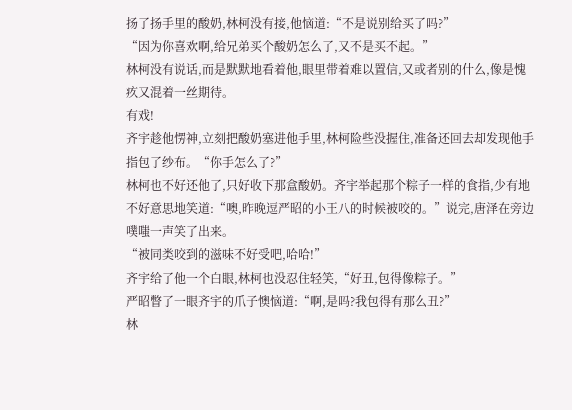扬了扬手里的酸奶,林柯没有接,他恼道:“不是说别给买了吗?”
“因为你喜欢啊,给兄弟买个酸奶怎么了,又不是买不起。”
林柯没有说话,而是默默地看着他,眼里带着难以置信,又或者别的什么,像是愧疚又混着一丝期待。
有戏!
齐宇趁他愣神,立刻把酸奶塞进他手里,林柯险些没握住,准备还回去却发现他手指包了纱布。“你手怎么了?”
林柯也不好还他了,只好收下那盒酸奶。齐宇举起那个粽子一样的食指,少有地不好意思地笑道:“噢,昨晚逗严昭的小王八的时候被咬的。”说完,唐泽在旁边噗嗤一声笑了出来。
“被同类咬到的滋味不好受吧,哈哈!”
齐宇给了他一个白眼,林柯也没忍住轻笑,“好丑,包得像粽子。”
严昭瞥了一眼齐宇的爪子懊恼道:“啊,是吗?我包得有那么丑?”
林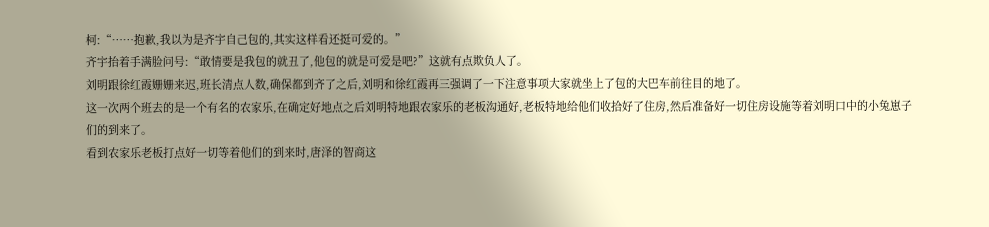柯:“……抱歉,我以为是齐宇自己包的,其实这样看还挺可爱的。”
齐宇抬着手满脸问号:“敢情要是我包的就丑了,他包的就是可爱是吧?”这就有点欺负人了。
刘明跟徐红霞姗姗来迟,班长清点人数,确保都到齐了之后,刘明和徐红霞再三强调了一下注意事项大家就坐上了包的大巴车前往目的地了。
这一次两个班去的是一个有名的农家乐,在确定好地点之后刘明特地跟农家乐的老板沟通好,老板特地给他们收拾好了住房,然后准备好一切住房设施等着刘明口中的小兔崽子们的到来了。
看到农家乐老板打点好一切等着他们的到来时,唐泽的智商这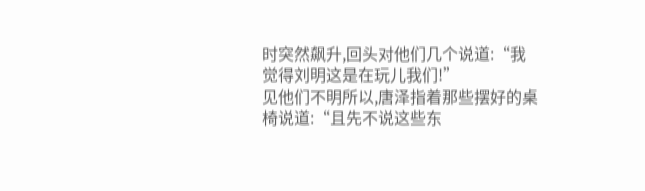时突然飙升,回头对他们几个说道:“我觉得刘明这是在玩儿我们!”
见他们不明所以,唐泽指着那些摆好的桌椅说道:“且先不说这些东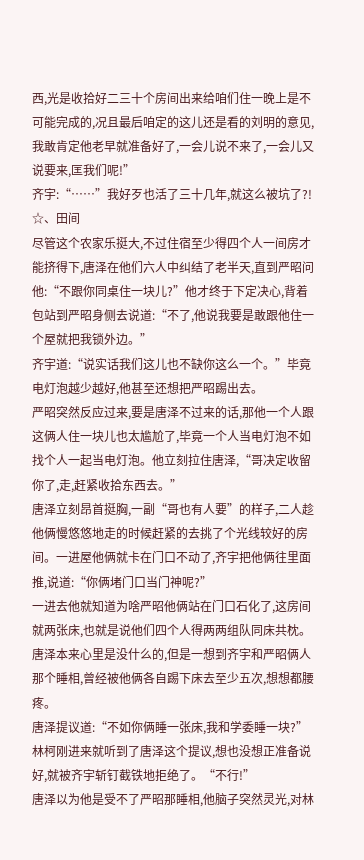西,光是收拾好二三十个房间出来给咱们住一晚上是不可能完成的,况且最后咱定的这儿还是看的刘明的意见,我敢肯定他老早就准备好了,一会儿说不来了,一会儿又说要来,匡我们呢!”
齐宇:“……”我好歹也活了三十几年,就这么被坑了?!
☆、田间
尽管这个农家乐挺大,不过住宿至少得四个人一间房才能挤得下,唐泽在他们六人中纠结了老半天,直到严昭问他:“不跟你同桌住一块儿?”他才终于下定决心,背着包站到严昭身侧去说道:“不了,他说我要是敢跟他住一个屋就把我锁外边。”
齐宇道:“说实话我们这儿也不缺你这么一个。”毕竟电灯泡越少越好,他甚至还想把严昭踢出去。
严昭突然反应过来,要是唐泽不过来的话,那他一个人跟这俩人住一块儿也太尴尬了,毕竟一个人当电灯泡不如找个人一起当电灯泡。他立刻拉住唐泽,“哥决定收留你了,走,赶紧收拾东西去。”
唐泽立刻昂首挺胸,一副“哥也有人要”的样子,二人趁他俩慢悠悠地走的时候赶紧的去挑了个光线较好的房间。一进屋他俩就卡在门口不动了,齐宇把他俩往里面推,说道:“你俩堵门口当门神呢?”
一进去他就知道为啥严昭他俩站在门口石化了,这房间就两张床,也就是说他们四个人得两两组队同床共枕。唐泽本来心里是没什么的,但是一想到齐宇和严昭俩人那个睡相,曾经被他俩各自踢下床去至少五次,想想都腰疼。
唐泽提议道:“不如你俩睡一张床,我和学委睡一块?”
林柯刚进来就听到了唐泽这个提议,想也没想正准备说好,就被齐宇斩钉截铁地拒绝了。“不行!”
唐泽以为他是受不了严昭那睡相,他脑子突然灵光,对林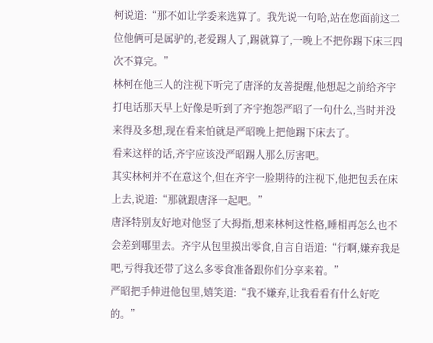柯说道:“那不如让学委来选算了。我先说一句哈,站在您面前这二位他俩可是属驴的,老爱踢人了,踢就算了,一晚上不把你踢下床三四次不算完。”
林柯在他三人的注视下听完了唐泽的友善提醒,他想起之前给齐宇打电话那天早上好像是听到了齐宇抱怨严昭了一句什么,当时并没来得及多想,现在看来怕就是严昭晚上把他踢下床去了。
看来这样的话,齐宇应该没严昭踢人那么厉害吧。
其实林柯并不在意这个,但在齐宇一脸期待的注视下,他把包丢在床上去,说道:“那就跟唐泽一起吧。”
唐泽特别友好地对他竖了大拇指,想来林柯这性格,睡相再怎么也不会差到哪里去。齐宇从包里摸出零食,自言自语道:“行啊,嫌弃我是吧,亏得我还带了这么多零食准备跟你们分享来着。”
严昭把手伸进他包里,嬉笑道:“我不嫌弃,让我看看有什么好吃的。”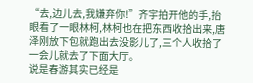“去,边儿去,我嫌弃你!”齐宇拍开他的手,抬眼看了一眼林柯,林柯也在把东西收拾出来,唐泽刚放下包就跑出去没影儿了,三个人收拾了一会儿就去了下面大厅。
说是春游其实已经是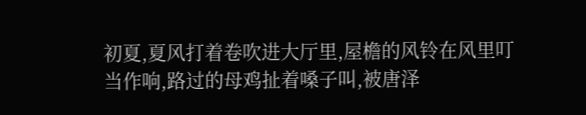初夏,夏风打着卷吹进大厅里,屋檐的风铃在风里叮当作响,路过的母鸡扯着嗓子叫,被唐泽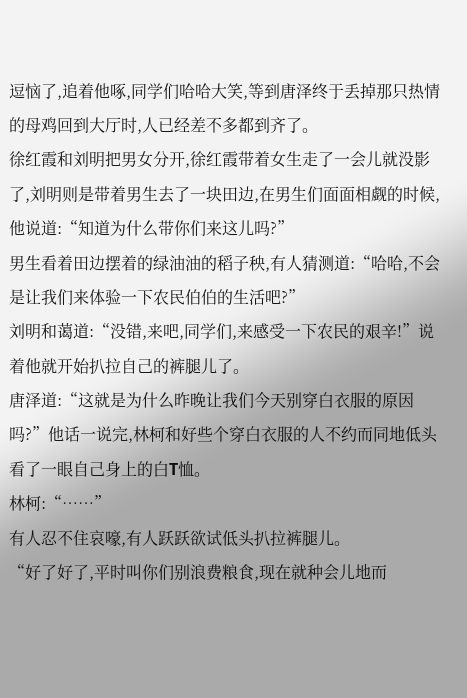逗恼了,追着他啄,同学们哈哈大笑,等到唐泽终于丢掉那只热情的母鸡回到大厅时,人已经差不多都到齐了。
徐红霞和刘明把男女分开,徐红霞带着女生走了一会儿就没影了,刘明则是带着男生去了一块田边,在男生们面面相觑的时候,他说道:“知道为什么带你们来这儿吗?”
男生看着田边摆着的绿油油的稻子秧,有人猜测道:“哈哈,不会是让我们来体验一下农民伯伯的生活吧?”
刘明和蔼道:“没错,来吧,同学们,来感受一下农民的艰辛!”说着他就开始扒拉自己的裤腿儿了。
唐泽道:“这就是为什么昨晚让我们今天别穿白衣服的原因吗?”他话一说完,林柯和好些个穿白衣服的人不约而同地低头看了一眼自己身上的白T恤。
林柯:“……”
有人忍不住哀嚎,有人跃跃欲试低头扒拉裤腿儿。
“好了好了,平时叫你们别浪费粮食,现在就种会儿地而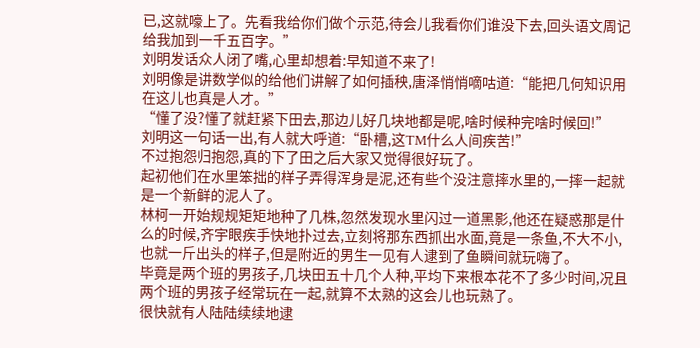已,这就嚎上了。先看我给你们做个示范,待会儿我看你们谁没下去,回头语文周记给我加到一千五百字。”
刘明发话众人闭了嘴,心里却想着:早知道不来了!
刘明像是讲数学似的给他们讲解了如何插秧,唐泽悄悄嘀咕道:“能把几何知识用在这儿也真是人才。”
“懂了没?懂了就赶紧下田去,那边儿好几块地都是呢,啥时候种完啥时候回!”
刘明这一句话一出,有人就大呼道:“卧槽,这TM什么人间疾苦!”
不过抱怨归抱怨,真的下了田之后大家又觉得很好玩了。
起初他们在水里笨拙的样子弄得浑身是泥,还有些个没注意摔水里的,一摔一起就是一个新鲜的泥人了。
林柯一开始规规矩矩地种了几株,忽然发现水里闪过一道黑影,他还在疑惑那是什么的时候,齐宇眼疾手快地扑过去,立刻将那东西抓出水面,竟是一条鱼,不大不小,也就一斤出头的样子,但是附近的男生一见有人逮到了鱼瞬间就玩嗨了。
毕竟是两个班的男孩子,几块田五十几个人种,平均下来根本花不了多少时间,况且两个班的男孩子经常玩在一起,就算不太熟的这会儿也玩熟了。
很快就有人陆陆续续地逮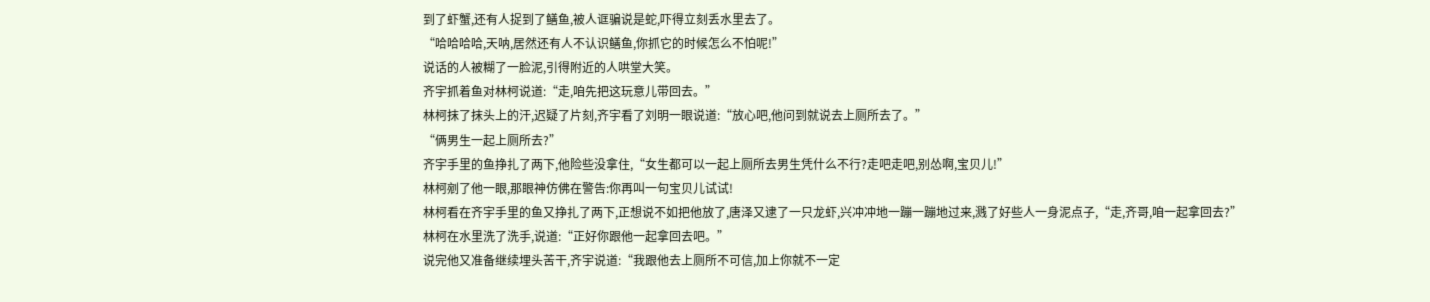到了虾蟹,还有人捉到了鳝鱼,被人诓骗说是蛇,吓得立刻丢水里去了。
“哈哈哈哈,天呐,居然还有人不认识鳝鱼,你抓它的时候怎么不怕呢!”
说话的人被糊了一脸泥,引得附近的人哄堂大笑。
齐宇抓着鱼对林柯说道:“走,咱先把这玩意儿带回去。”
林柯抹了抹头上的汗,迟疑了片刻,齐宇看了刘明一眼说道:“放心吧,他问到就说去上厕所去了。”
“俩男生一起上厕所去?”
齐宇手里的鱼挣扎了两下,他险些没拿住,“女生都可以一起上厕所去男生凭什么不行?走吧走吧,别怂啊,宝贝儿!”
林柯剜了他一眼,那眼神仿佛在警告:你再叫一句宝贝儿试试!
林柯看在齐宇手里的鱼又挣扎了两下,正想说不如把他放了,唐泽又逮了一只龙虾,兴冲冲地一蹦一蹦地过来,溅了好些人一身泥点子,“走,齐哥,咱一起拿回去?”
林柯在水里洗了洗手,说道:“正好你跟他一起拿回去吧。”
说完他又准备继续埋头苦干,齐宇说道:“我跟他去上厕所不可信,加上你就不一定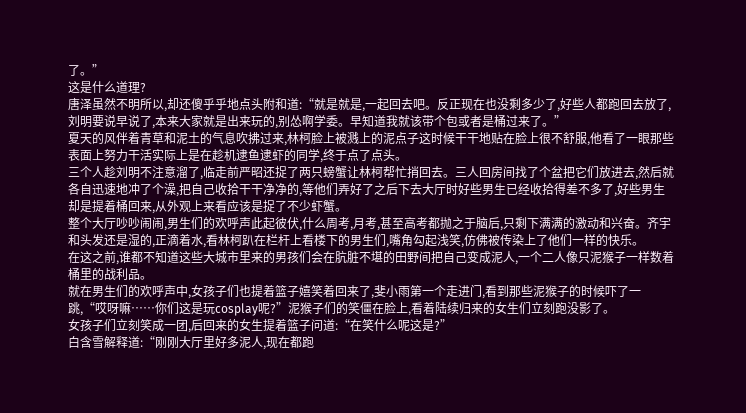了。”
这是什么道理?
唐泽虽然不明所以,却还傻乎乎地点头附和道:“就是就是,一起回去吧。反正现在也没剩多少了,好些人都跑回去放了,刘明要说早说了,本来大家就是出来玩的,别怂啊学委。早知道我就该带个包或者是桶过来了。”
夏天的风伴着青草和泥土的气息吹拂过来,林柯脸上被溅上的泥点子这时候干干地贴在脸上很不舒服,他看了一眼那些表面上努力干活实际上是在趁机逮鱼逮虾的同学,终于点了点头。
三个人趁刘明不注意溜了,临走前严昭还捉了两只螃蟹让林柯帮忙捎回去。三人回房间找了个盆把它们放进去,然后就各自迅速地冲了个澡,把自己收拾干干净净的,等他们弄好了之后下去大厅时好些男生已经收拾得差不多了,好些男生却是提着桶回来,从外观上来看应该是捉了不少虾蟹。
整个大厅吵吵闹闹,男生们的欢呼声此起彼伏,什么周考,月考,甚至高考都抛之于脑后,只剩下满满的激动和兴奋。齐宇和头发还是湿的,正滴着水,看林柯趴在栏杆上看楼下的男生们,嘴角勾起浅笑,仿佛被传染上了他们一样的快乐。
在这之前,谁都不知道这些大城市里来的男孩们会在肮脏不堪的田野间把自己变成泥人,一个二人像只泥猴子一样数着桶里的战利品。
就在男生们的欢呼声中,女孩子们也提着篮子嬉笑着回来了,斐小雨第一个走进门,看到那些泥猴子的时候吓了一跳,“哎呀嘛……你们这是玩cosplay呢?”泥猴子们的笑僵在脸上,看着陆续归来的女生们立刻跑没影了。
女孩子们立刻笑成一团,后回来的女生提着篮子问道:“在笑什么呢这是?”
白含雪解释道:“刚刚大厅里好多泥人,现在都跑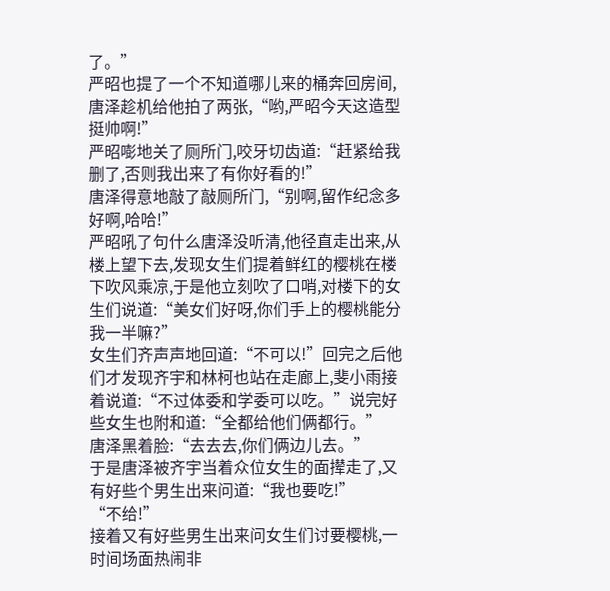了。”
严昭也提了一个不知道哪儿来的桶奔回房间,唐泽趁机给他拍了两张,“哟,严昭今天这造型挺帅啊!”
严昭嘭地关了厕所门,咬牙切齿道:“赶紧给我删了,否则我出来了有你好看的!”
唐泽得意地敲了敲厕所门,“别啊,留作纪念多好啊,哈哈!”
严昭吼了句什么唐泽没听清,他径直走出来,从楼上望下去,发现女生们提着鲜红的樱桃在楼下吹风乘凉,于是他立刻吹了口哨,对楼下的女生们说道:“美女们好呀,你们手上的樱桃能分我一半嘛?”
女生们齐声声地回道:“不可以!”回完之后他们才发现齐宇和林柯也站在走廊上,斐小雨接着说道:“不过体委和学委可以吃。”说完好些女生也附和道:“全都给他们俩都行。”
唐泽黑着脸:“去去去,你们俩边儿去。”
于是唐泽被齐宇当着众位女生的面撵走了,又有好些个男生出来问道:“我也要吃!”
“不给!”
接着又有好些男生出来问女生们讨要樱桃,一时间场面热闹非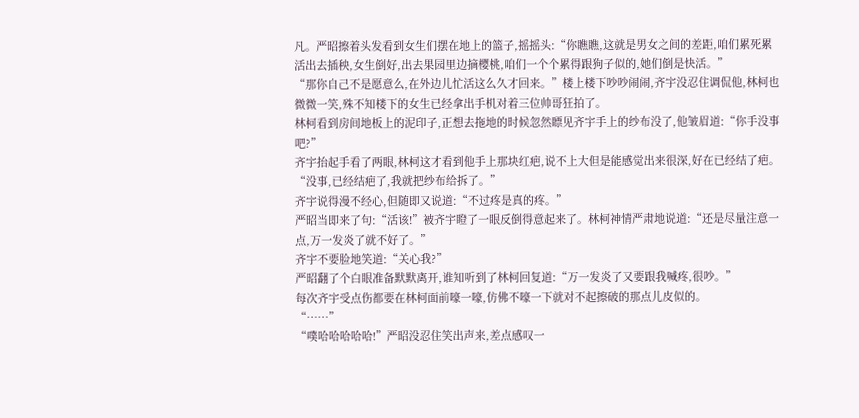凡。严昭擦着头发看到女生们摆在地上的篮子,摇摇头:“你瞧瞧,这就是男女之间的差距,咱们累死累活出去插秧,女生倒好,出去果园里边摘樱桃,咱们一个个累得跟狗子似的,她们倒是快活。”
“那你自己不是愿意么,在外边儿忙活这么久才回来。”楼上楼下吵吵闹闹,齐宇没忍住调侃他,林柯也微微一笑,殊不知楼下的女生已经拿出手机对着三位帅哥狂拍了。
林柯看到房间地板上的泥印子,正想去拖地的时候忽然瞟见齐宇手上的纱布没了,他皱眉道:“你手没事吧?”
齐宇抬起手看了两眼,林柯这才看到他手上那块红疤,说不上大但是能感觉出来很深,好在已经结了疤。“没事,已经结疤了,我就把纱布给拆了。”
齐宇说得漫不经心,但随即又说道:“不过疼是真的疼。”
严昭当即来了句:“活该!”被齐宇瞪了一眼反倒得意起来了。林柯神情严肃地说道:“还是尽量注意一点,万一发炎了就不好了。”
齐宇不要脸地笑道:“关心我?”
严昭翻了个白眼准备默默离开,谁知听到了林柯回复道:“万一发炎了又要跟我喊疼,很吵。”
每次齐宇受点伤都要在林柯面前嚎一嚎,仿佛不嚎一下就对不起擦破的那点儿皮似的。
“……”
“噗哈哈哈哈哈!”严昭没忍住笑出声来,差点感叹一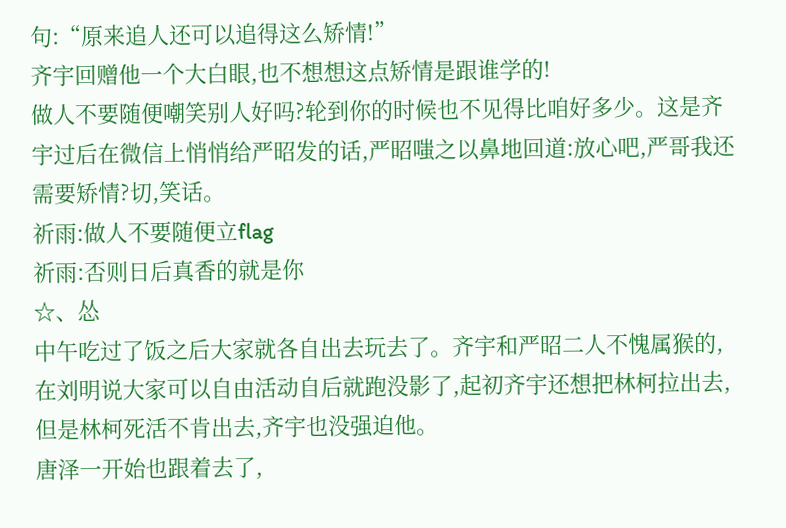句:“原来追人还可以追得这么矫情!”
齐宇回赠他一个大白眼,也不想想这点矫情是跟谁学的!
做人不要随便嘲笑别人好吗?轮到你的时候也不见得比咱好多少。这是齐宇过后在微信上悄悄给严昭发的话,严昭嗤之以鼻地回道:放心吧,严哥我还需要矫情?切,笑话。
祈雨:做人不要随便立flag
祈雨:否则日后真香的就是你
☆、怂
中午吃过了饭之后大家就各自出去玩去了。齐宇和严昭二人不愧属猴的,在刘明说大家可以自由活动自后就跑没影了,起初齐宇还想把林柯拉出去,但是林柯死活不肯出去,齐宇也没强迫他。
唐泽一开始也跟着去了,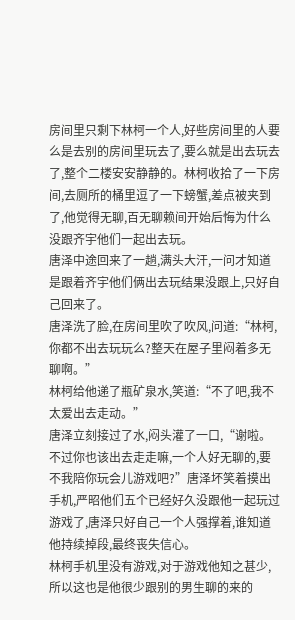房间里只剩下林柯一个人,好些房间里的人要么是去别的房间里玩去了,要么就是出去玩去了,整个二楼安安静静的。林柯收拾了一下房间,去厕所的桶里逗了一下螃蟹,差点被夹到了,他觉得无聊,百无聊赖间开始后悔为什么没跟齐宇他们一起出去玩。
唐泽中途回来了一趟,满头大汗,一问才知道是跟着齐宇他们俩出去玩结果没跟上,只好自己回来了。
唐泽洗了脸,在房间里吹了吹风,问道:“林柯,你都不出去玩玩么?整天在屋子里闷着多无聊啊。”
林柯给他递了瓶矿泉水,笑道:“不了吧,我不太爱出去走动。”
唐泽立刻接过了水,闷头灌了一口,“谢啦。不过你也该出去走走嘛,一个人好无聊的,要不我陪你玩会儿游戏吧?”唐泽坏笑着摸出手机,严昭他们五个已经好久没跟他一起玩过游戏了,唐泽只好自己一个人强撑着,谁知道他持续掉段,最终丧失信心。
林柯手机里没有游戏,对于游戏他知之甚少,所以这也是他很少跟别的男生聊的来的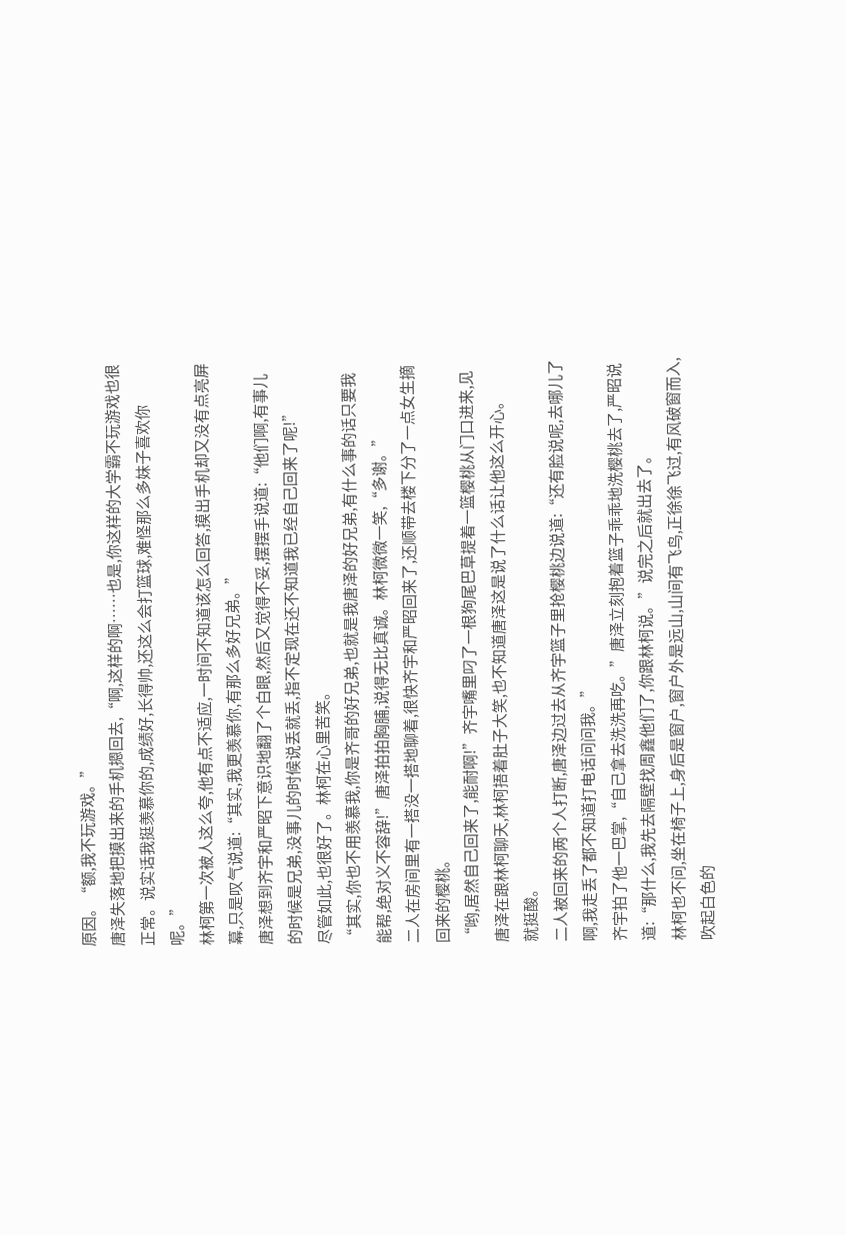原因。“额,我不玩游戏。”
唐泽失落地把摸出来的手机摁回去,“啊,这样的啊……也是,你这样的大学霸不玩游戏也很正常。说实话我挺羡慕你的,成绩好,长得帅,还这么会打篮球,难怪那么多妹子喜欢你呢。”
林柯第一次被人这么夸,他有点不适应,一时间不知道该怎么回答,摸出手机却又没有点亮屏幕,只是叹气说道:“其实,我更羡慕你,有那么多好兄弟。”
唐泽想到齐宇和严昭下意识地翻了个白眼,然后又觉得不妥,摆摆手说道:“他们啊,有事儿的时候是兄弟,没事儿的时候说丢就丢,指不定现在还不知道我已经自己回来了呢!”
尽管如此,也很好了。林柯在心里苦笑。
“其实,你也不用羡慕我,你是齐哥的好兄弟,也就是我唐泽的好兄弟,有什么事的话只要我能帮,绝对义不容辞!”唐泽拍拍胸脯,说得无比真诚。林柯微微一笑,“多谢。”
二人在房间里有一搭没一搭地聊着,很快齐宇和严昭回来了,还顺带去楼下分了一点女生摘回来的樱桃。
“哟,居然自己回来了,能耐啊!”齐宇嘴里叼了一根狗尾巴草提着一篮樱桃从门口进来,见唐泽在跟林柯聊天,林柯捂着肚子大笑,也不知道唐泽这是说了什么话让他这么开心。
就挺酸。
二人被回来的两个人打断,唐泽边过去从齐宇篮子里抢樱桃边说道:“还有脸说呢,去哪儿了啊,我走丢了都不知道打电话问问我。”
齐宇拍了他一巴掌,“自己拿去洗洗再吃。”唐泽立刻抱着篮子乖乖地洗樱桃去了,严昭说道:“那什么,我先去隔壁找周鑫他们了,你跟林柯说。”说完之后就出去了。
林柯也不问,坐在椅子上,身后是窗户,窗户外是远山,山间有飞鸟,正徐徐飞过,有风破窗而入,吹起白色的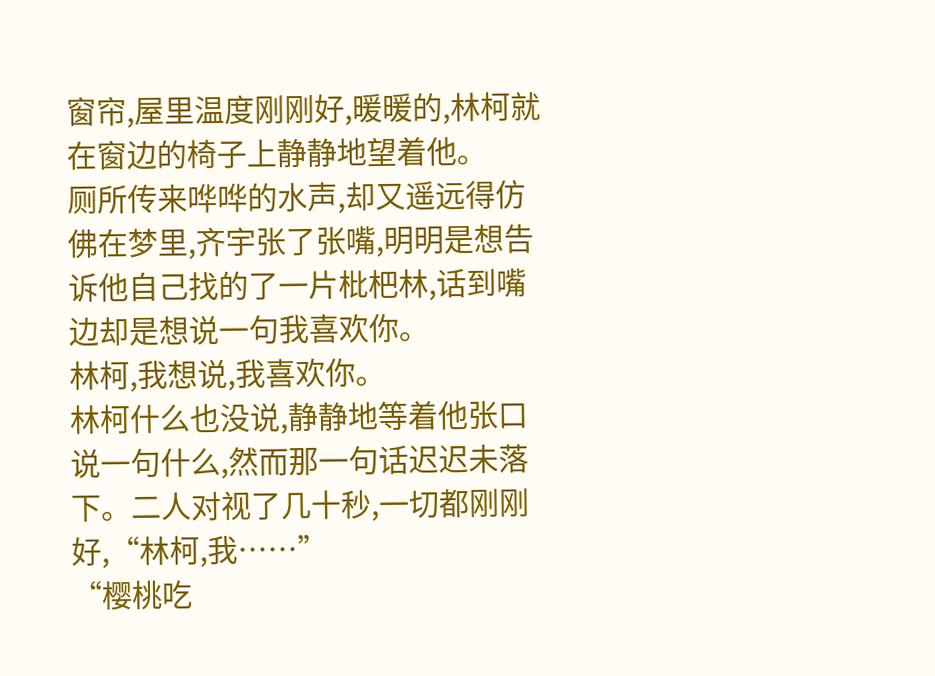窗帘,屋里温度刚刚好,暖暖的,林柯就在窗边的椅子上静静地望着他。
厕所传来哗哗的水声,却又遥远得仿佛在梦里,齐宇张了张嘴,明明是想告诉他自己找的了一片枇杷林,话到嘴边却是想说一句我喜欢你。
林柯,我想说,我喜欢你。
林柯什么也没说,静静地等着他张口说一句什么,然而那一句话迟迟未落下。二人对视了几十秒,一切都刚刚好,“林柯,我……”
“樱桃吃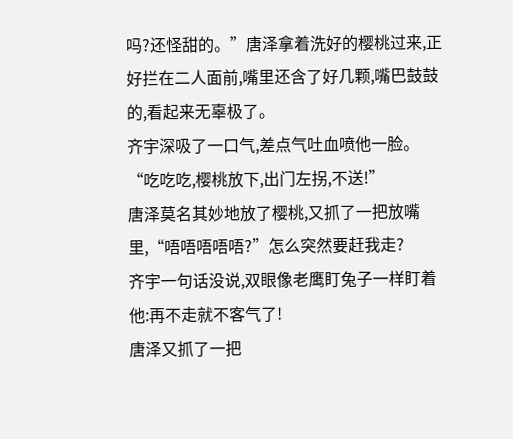吗?还怪甜的。”唐泽拿着洗好的樱桃过来,正好拦在二人面前,嘴里还含了好几颗,嘴巴鼓鼓的,看起来无辜极了。
齐宇深吸了一口气,差点气吐血喷他一脸。“吃吃吃,樱桃放下,出门左拐,不送!”
唐泽莫名其妙地放了樱桃,又抓了一把放嘴里,“唔唔唔唔唔?”怎么突然要赶我走?
齐宇一句话没说,双眼像老鹰盯兔子一样盯着他:再不走就不客气了!
唐泽又抓了一把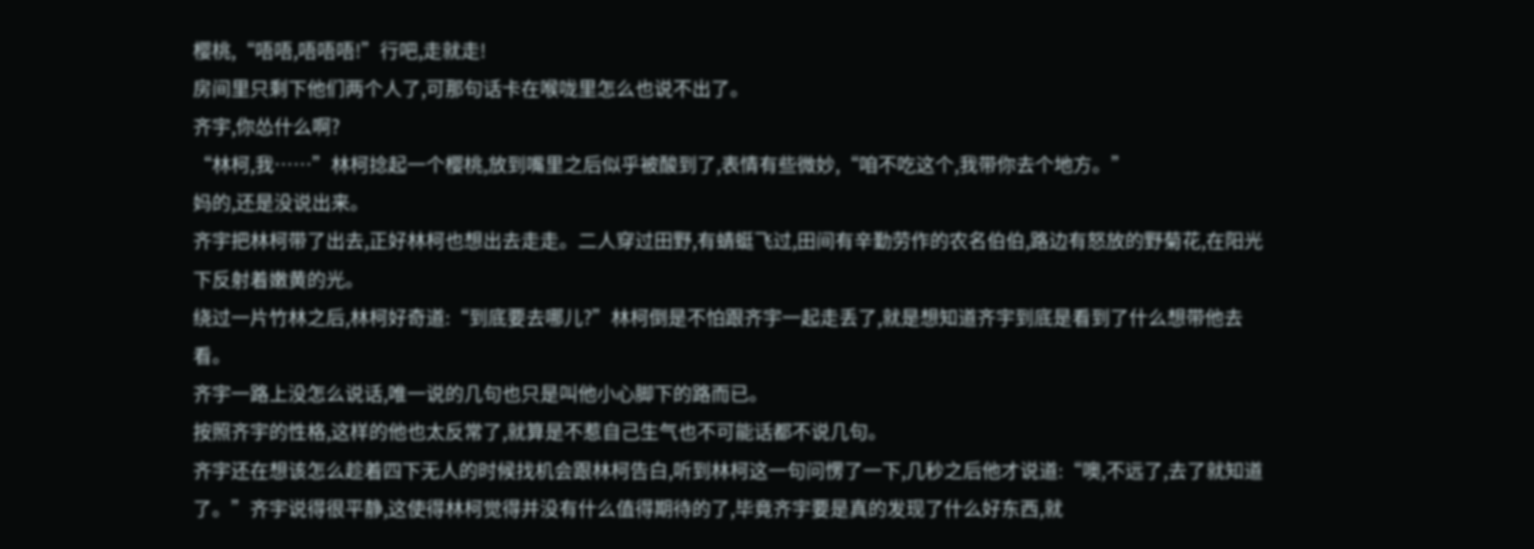樱桃,“唔唔,唔唔唔!”行吧,走就走!
房间里只剩下他们两个人了,可那句话卡在喉咙里怎么也说不出了。
齐宇,你怂什么啊?
“林柯,我……”林柯捻起一个樱桃,放到嘴里之后似乎被酸到了,表情有些微妙,“咱不吃这个,我带你去个地方。”
妈的,还是没说出来。
齐宇把林柯带了出去,正好林柯也想出去走走。二人穿过田野,有蜻蜓飞过,田间有辛勤劳作的农名伯伯,路边有怒放的野菊花,在阳光下反射着嫩黄的光。
绕过一片竹林之后,林柯好奇道:“到底要去哪儿?”林柯倒是不怕跟齐宇一起走丢了,就是想知道齐宇到底是看到了什么想带他去看。
齐宇一路上没怎么说话,唯一说的几句也只是叫他小心脚下的路而已。
按照齐宇的性格,这样的他也太反常了,就算是不惹自己生气也不可能话都不说几句。
齐宇还在想该怎么趁着四下无人的时候找机会跟林柯告白,听到林柯这一句问愣了一下,几秒之后他才说道:“噢,不远了,去了就知道了。”齐宇说得很平静,这使得林柯觉得并没有什么值得期待的了,毕竟齐宇要是真的发现了什么好东西,就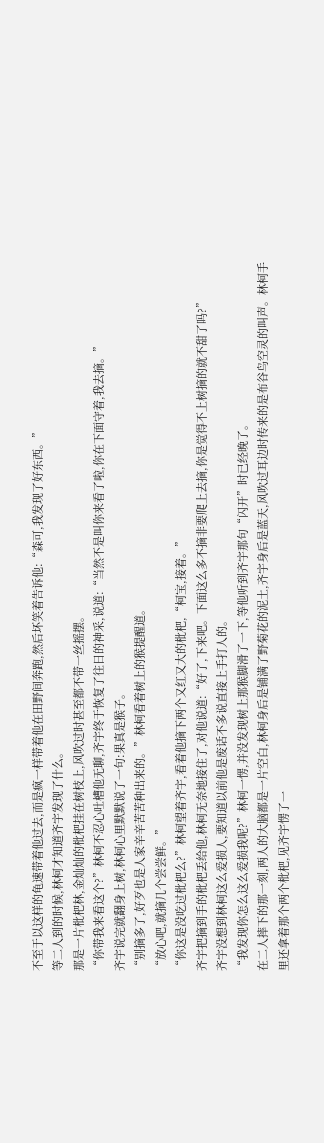不至于以这样的龟速带着他过去,而是疯一样带着他在田野间奔跑,然后坏笑着告诉他:“森可,我发现了好东西。”
等二人到的时候,林柯才知道齐宇发现了什么。
那是一片枇杷林,金灿灿的枇杷挂在树枝上,风吹过时甚至都不带一丝摇摆。
“你带我来看这个?”林柯不忍心吐槽他无聊,齐宇终于恢复了往日的神采,说道:“当然不是叫你来看了啦,你在下面守着,我去摘。”
齐宇说完就翻身上树,林柯心里默默说了一句:果真是猴子。
“别摘多了,好歹也是人家辛辛苦苦种出来的。”林柯看着树上的猴提醒道。
“放心吧,就摘几个尝尝鲜。”
“你这是没吃过枇杷么?”林柯望着齐宇,看着他摘下两个又红又大的枇杷,“柯宝,接着。”
齐宇把摘到手的枇杷丢给他,林柯无奈地接住了,对他说道:“好了,下来吧。下面这么多不摘非要爬上去摘,你是觉得不上树摘的就不甜了吗?”
齐宇没想到林柯这么爱损人,要知道以前他是废话不多说直接上手打人的。
“我发现你怎么这么爱损我呢?”林柯一愣,并没发现树上那猴脚滑了一下,等他听到齐宇那句“闪开”时已经晚了。
在二人摔下的那一刻,两人的大脑都是一片空白,林柯身后是铺满了野菊花的泥土,齐宇身后是蓝天,风吹过耳边时传来的是布谷鸟空灵的叫声。林柯手里还拿着那个两个枇杷,见齐宇愣了一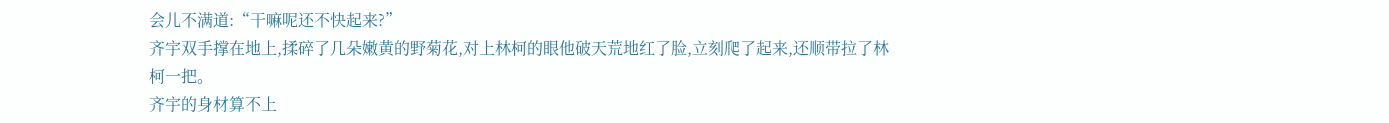会儿不满道:“干嘛呢还不快起来?”
齐宇双手撑在地上,揉碎了几朵嫩黄的野菊花,对上林柯的眼他破天荒地红了脸,立刻爬了起来,还顺带拉了林柯一把。
齐宇的身材算不上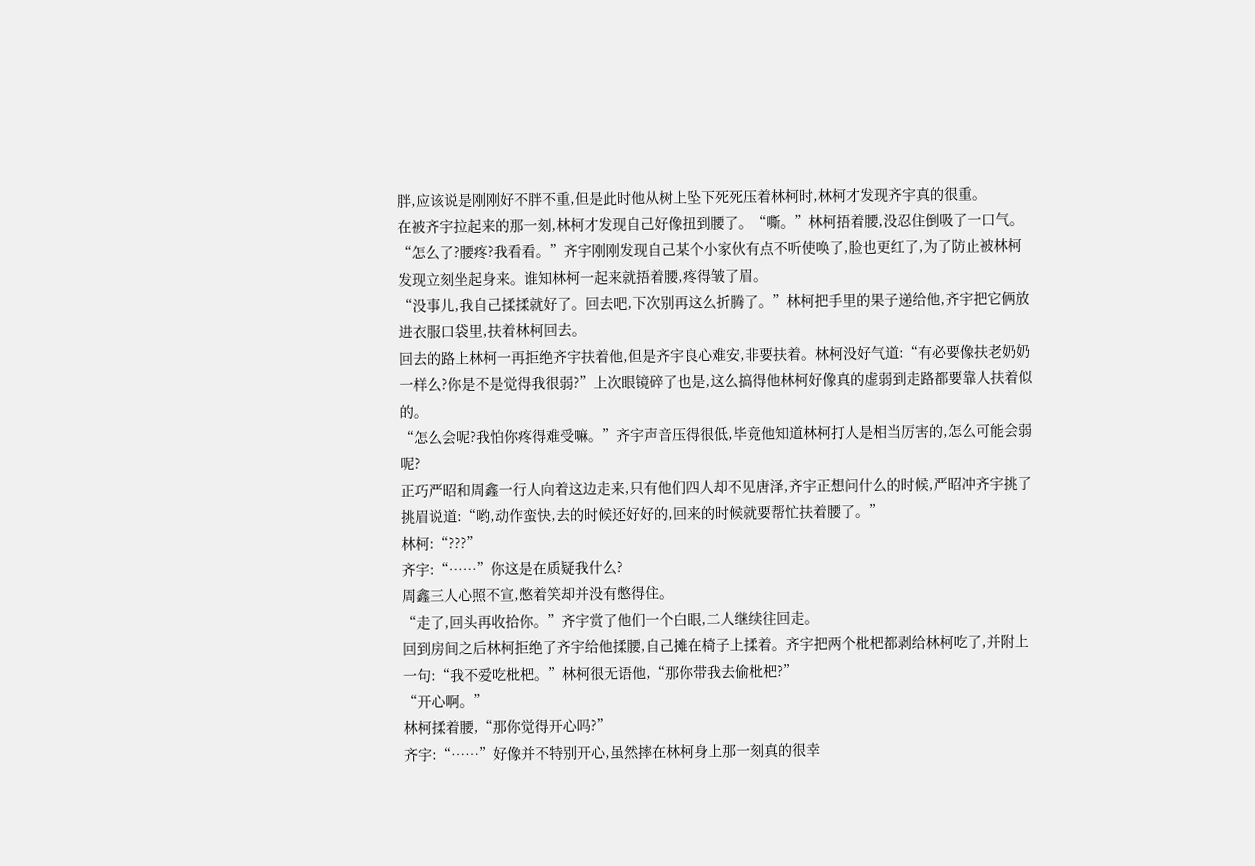胖,应该说是刚刚好不胖不重,但是此时他从树上坠下死死压着林柯时,林柯才发现齐宇真的很重。
在被齐宇拉起来的那一刻,林柯才发现自己好像扭到腰了。“嘶。”林柯捂着腰,没忍住倒吸了一口气。
“怎么了?腰疼?我看看。”齐宇刚刚发现自己某个小家伙有点不听使唤了,脸也更红了,为了防止被林柯发现立刻坐起身来。谁知林柯一起来就捂着腰,疼得皱了眉。
“没事儿,我自己揉揉就好了。回去吧,下次别再这么折腾了。”林柯把手里的果子递给他,齐宇把它俩放进衣服口袋里,扶着林柯回去。
回去的路上林柯一再拒绝齐宇扶着他,但是齐宇良心难安,非要扶着。林柯没好气道:“有必要像扶老奶奶一样么?你是不是觉得我很弱?”上次眼镜碎了也是,这么搞得他林柯好像真的虚弱到走路都要靠人扶着似的。
“怎么会呢?我怕你疼得难受嘛。”齐宇声音压得很低,毕竟他知道林柯打人是相当厉害的,怎么可能会弱呢?
正巧严昭和周鑫一行人向着这边走来,只有他们四人却不见唐泽,齐宇正想问什么的时候,严昭冲齐宇挑了挑眉说道:“哟,动作蛮快,去的时候还好好的,回来的时候就要帮忙扶着腰了。”
林柯:“???”
齐宇:“……”你这是在质疑我什么?
周鑫三人心照不宣,憋着笑却并没有憋得住。
“走了,回头再收拾你。”齐宇赏了他们一个白眼,二人继续往回走。
回到房间之后林柯拒绝了齐宇给他揉腰,自己摊在椅子上揉着。齐宇把两个枇杷都剥给林柯吃了,并附上一句:“我不爱吃枇杷。”林柯很无语他,“那你带我去偷枇杷?”
“开心啊。”
林柯揉着腰,“那你觉得开心吗?”
齐宇:“……”好像并不特别开心,虽然摔在林柯身上那一刻真的很幸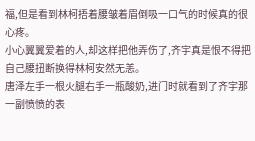福,但是看到林柯捂着腰皱着眉倒吸一口气的时候真的很心疼。
小心翼翼爱着的人,却这样把他弄伤了,齐宇真是恨不得把自己腰扭断换得林柯安然无恙。
唐泽左手一根火腿右手一瓶酸奶,进门时就看到了齐宇那一副愤愤的表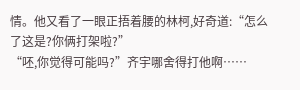情。他又看了一眼正捂着腰的林柯,好奇道:“怎么了这是?你俩打架啦?”
“呸,你觉得可能吗?”齐宇哪舍得打他啊……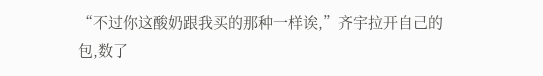“不过你这酸奶跟我买的那种一样诶,”齐宇拉开自己的包,数了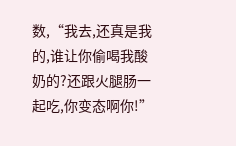数,“我去,还真是我的,谁让你偷喝我酸奶的?还跟火腿肠一起吃,你变态啊你!”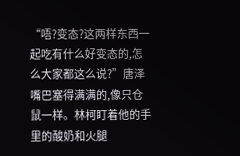“唔?变态?这两样东西一起吃有什么好变态的,怎么大家都这么说?”唐泽嘴巴塞得满满的,像只仓鼠一样。林柯盯着他的手里的酸奶和火腿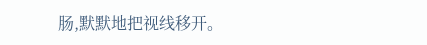肠,默默地把视线移开。